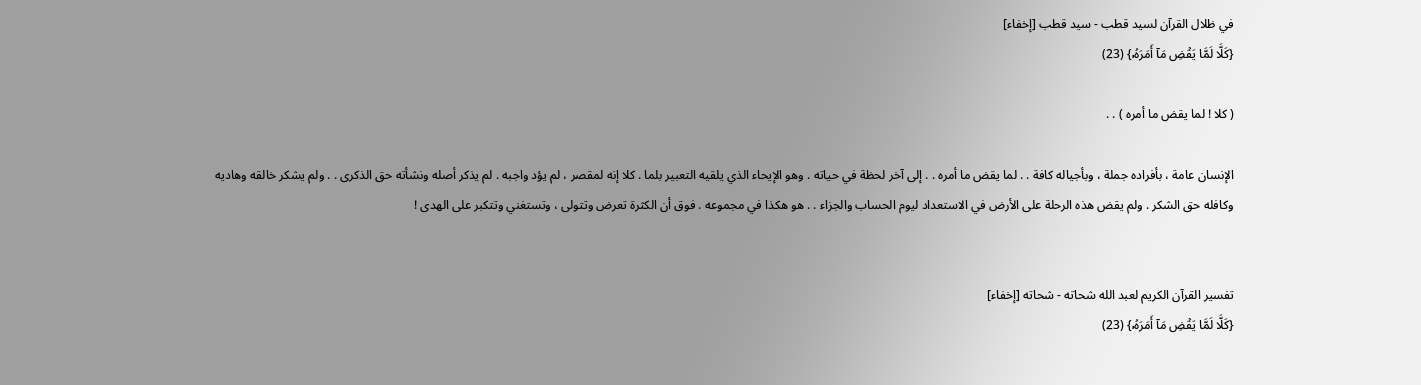في ظلال القرآن لسيد قطب - سيد قطب [إخفاء]
{كَلَّا لَمَّا يَقۡضِ مَآ أَمَرَهُۥ} (23)

( كلا ! لما يقض ما أمره ) . .

الإنسان عامة ، بأفراده جملة ، وبأجياله كافة . . لما يقض ما أمره . . إلى آخر لحظة في حياته . وهو الإيحاء الذي يلقيه التعبير بلما . كلا إنه لمقصر ، لم يؤد واجبه . لم يذكر أصله ونشأته حق الذكرى . . ولم يشكر خالقه وهاديه وكافله حق الشكر . ولم يقض هذه الرحلة على الأرض في الاستعداد ليوم الحساب والجزاء . . هو هكذا في مجموعه . فوق أن الكثرة تعرض وتتولى ، وتستغني وتتكبر على الهدى !


تفسير القرآن الكريم لعبد الله شحاته - شحاته [إخفاء]
{كَلَّا لَمَّا يَقۡضِ مَآ أَمَرَهُۥ} (23)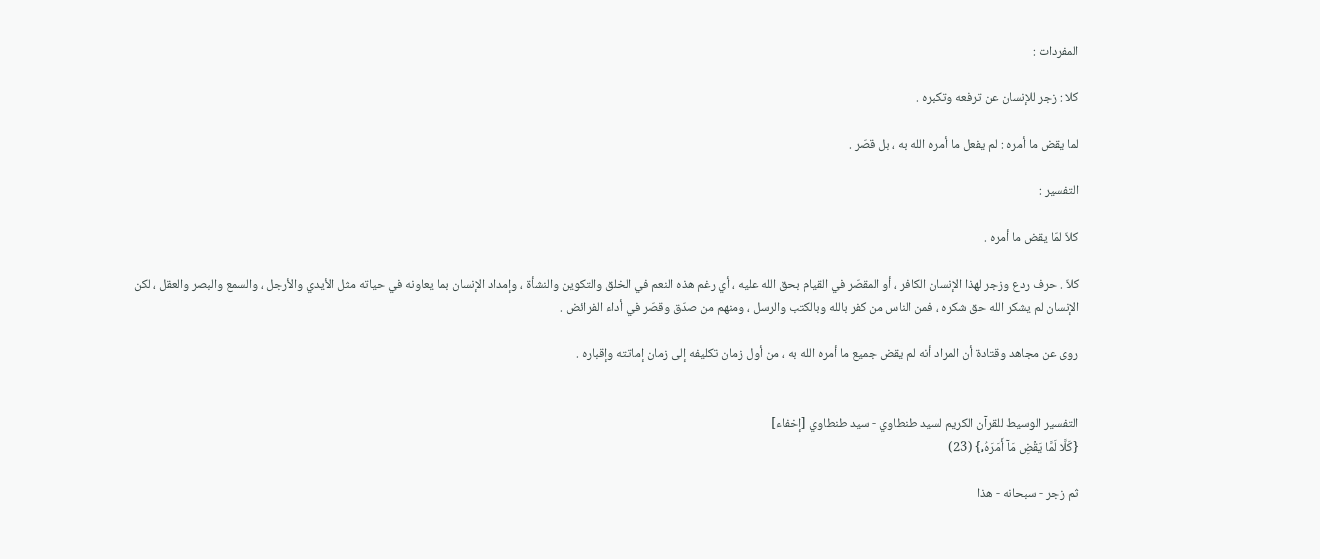المفردات :

كلا : زجر للإنسان عن ترفعه وتكبره .

لما يقض ما أمره : لم يفعل ما أمره الله به ، بل قصّر .

التفسير :

كلاّ لمّا يقض ما أمره .

كلاّ . حرف ردع وزجر لهذا الإنسان الكافر ، أو المقصّر في القيام بحق الله عليه ، أي رغم هذه النعم في الخلق والتكوين والنشأة ، وإمداد الإنسان بما يعاونه في حياته مثل الأيدي والأرجل ، والسمع والبصر والعقل ، لكن الإنسان لم يشكر الله حق شكره ، فمن الناس من كفر بالله وبالكتب والرسل ، ومنهم من صدّق وقصّر في أداء الفرائض .

روى عن مجاهد وقتادة أن المراد أنه لم يقض جميع ما أمره الله به ، من أول زمان تكليفه إلى زمان إماتته وإقباره .


التفسير الوسيط للقرآن الكريم لسيد طنطاوي - سيد طنطاوي [إخفاء]
{كَلَّا لَمَّا يَقۡضِ مَآ أَمَرَهُۥ} (23)

ثم زجر - سبحانه - هذا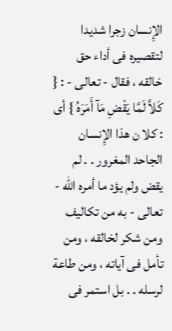الإِنسان زجرا شديدا لتقصيره فى أداء حق خالقه ، فقال - تعالى - : { كَلاَّ لَمَّا يَقْضِ مَآ أَمَرَهُ } أى : كلا ن هذا الإِنسان الجاحد المغرور . . لم يقض ولم يؤد ما أمره الله - تعالى - به من تكاليف ومن شكر لخالقه ، ومن تأمل فى آياته ، ومن طاعة لرسله . . بل استمر فى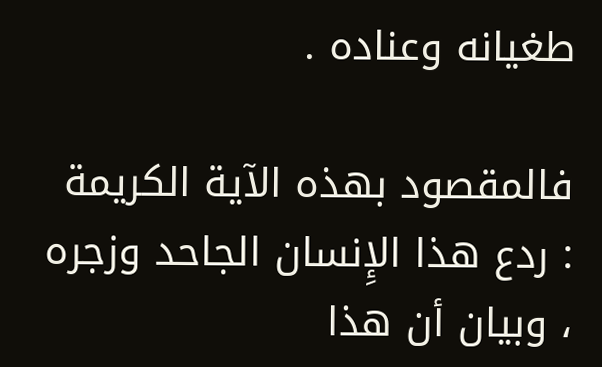طغيانه وعناده .

فالمقصود بهذه الآية الكريمة : ردع هذا الإِنسان الجاحد وزجره ، وبيان أن هذا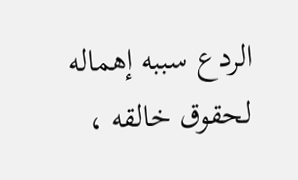الردع سببه إهماله لحقوق خالقه ،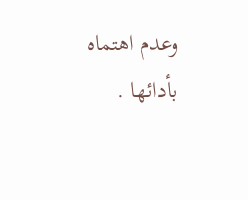وعدم اهتماه بأدائها .